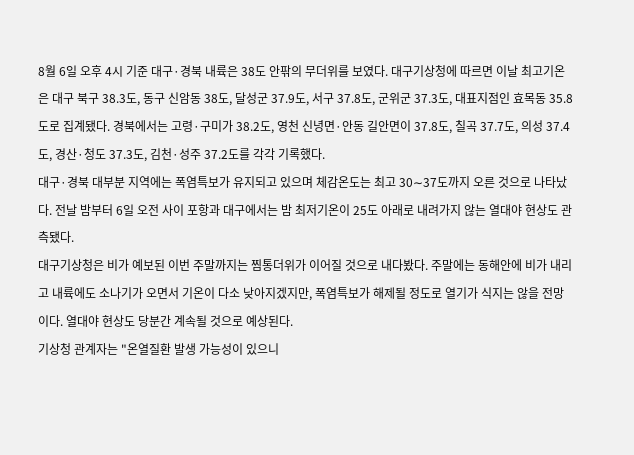8월 6일 오후 4시 기준 대구·경북 내륙은 38도 안팎의 무더위를 보였다. 대구기상청에 따르면 이날 최고기온은 대구 북구 38.3도, 동구 신암동 38도, 달성군 37.9도, 서구 37.8도, 군위군 37.3도, 대표지점인 효목동 35.8도로 집계됐다. 경북에서는 고령·구미가 38.2도, 영천 신녕면·안동 길안면이 37.8도, 칠곡 37.7도, 의성 37.4도, 경산·청도 37.3도, 김천·성주 37.2도를 각각 기록했다.
대구·경북 대부분 지역에는 폭염특보가 유지되고 있으며 체감온도는 최고 30∼37도까지 오른 것으로 나타났다. 전날 밤부터 6일 오전 사이 포항과 대구에서는 밤 최저기온이 25도 아래로 내려가지 않는 열대야 현상도 관측됐다.
대구기상청은 비가 예보된 이번 주말까지는 찜통더위가 이어질 것으로 내다봤다. 주말에는 동해안에 비가 내리고 내륙에도 소나기가 오면서 기온이 다소 낮아지겠지만, 폭염특보가 해제될 정도로 열기가 식지는 않을 전망이다. 열대야 현상도 당분간 계속될 것으로 예상된다.
기상청 관계자는 "온열질환 발생 가능성이 있으니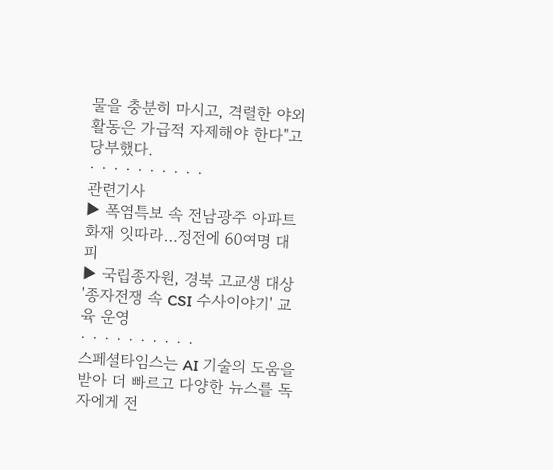물을 충분히 마시고, 격렬한 야외활동은 가급적 자제해야 한다"고 당부했다.
· · · · · · · · · ·
관련기사
▶ 폭염특보 속 전남광주 아파트 화재 잇따라…정전에 60여명 대피
▶ 국립종자원, 경북 고교생 대상 '종자전쟁 속 CSI 수사이야기' 교육 운영
· · · · · · · · · ·
스페셜타임스는 AI 기술의 도움을 받아 더 빠르고 다양한 뉴스를 독자에게 전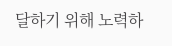달하기 위해 노력하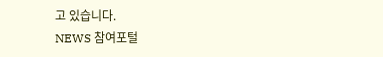고 있습니다.
NEWS 참여포털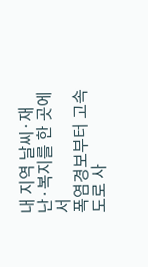내 지역 날씨·재난·복지를 한 곳에서
폭염경보부터 고속도로 사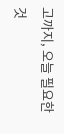고까지, 오늘 필요한 것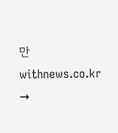만
withnews.co.kr →